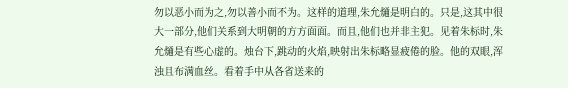勿以恶小而为之,勿以善小而不为。这样的道理,朱允熥是明白的。只是,这其中很大一部分,他们关系到大明朝的方方面面。而且,他们也并非主犯。见着朱标时,朱允熥是有些心虚的。烛台下,跳动的火焰,映射出朱标略显疲倦的脸。他的双眼,浑浊且布满血丝。看着手中从各省送来的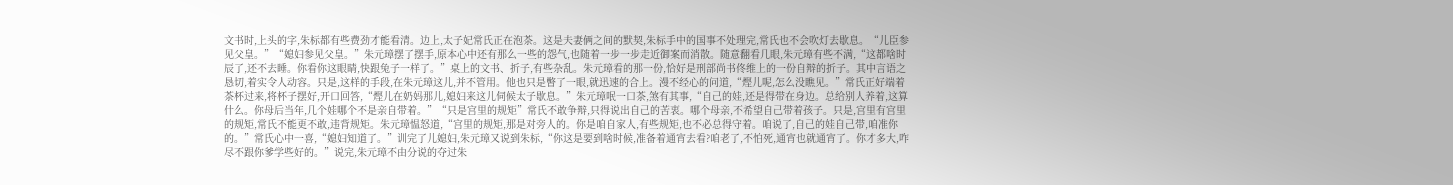文书时,上头的字,朱标都有些费劲才能看清。边上,太子妃常氏正在泡茶。这是夫妻俩之间的默契,朱标手中的国事不处理完,常氏也不会吹灯去歇息。“儿臣参见父皇。”“媳妇参见父皇。”朱元璋摆了摆手,原本心中还有那么一些的怨气,也随着一步一步走近御案而消散。随意翻看几眼,朱元璋有些不满,“这都啥时辰了,还不去睡。你看你这眼睛,快跟兔子一样了。”桌上的文书、折子,有些杂乱。朱元璋看的那一份,恰好是刑部尚书佟维上的一份自辩的折子。其中言语之恳切,着实令人动容。只是,这样的手段,在朱元璋这儿,并不管用。他也只是瞥了一眼,就迅速的合上。漫不经心的问道,“熞儿呢,怎么没瞧见。”常氏正好端着茶杯过来,将杯子摆好,开口回答,“熞儿在奶妈那儿,媳妇来这儿伺候太子歇息。”朱元璋呡一口茶,煞有其事,“自己的娃,还是得带在身边。总给别人养着,这算什么。你母后当年,几个娃哪个不是亲自带着。”“只是宫里的规矩”常氏不敢争辩,只得说出自己的苦衷。哪个母亲,不希望自己带着孩子。只是,宫里有宫里的规矩,常氏不能更不敢,违背规矩。朱元璋愠怒道,“宫里的规矩,那是对旁人的。你是咱自家人,有些规矩,也不必总得守着。咱说了,自己的娃自己带,咱准你的。”常氏心中一喜,“媳妇知道了。”训完了儿媳妇,朱元璋又说到朱标,“你这是要到啥时候,准备着通宵去看?咱老了,不怕死,通宵也就通宵了。你才多大,咋尽不跟你爹学些好的。”说完,朱元璋不由分说的夺过朱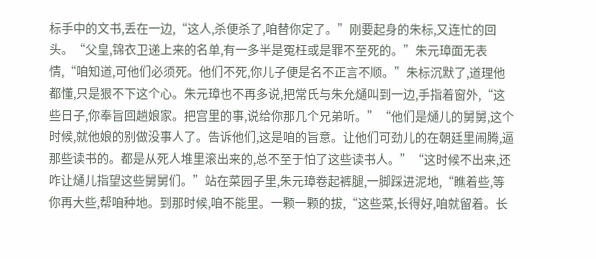标手中的文书,丢在一边,“这人,杀便杀了,咱替你定了。”刚要起身的朱标,又连忙的回头。“父皇,锦衣卫递上来的名单,有一多半是冤枉或是罪不至死的。”朱元璋面无表情,“咱知道,可他们必须死。他们不死,你儿子便是名不正言不顺。”朱标沉默了,道理他都懂,只是狠不下这个心。朱元璋也不再多说,把常氏与朱允熥叫到一边,手指着窗外,“这些日子,你奉旨回趟娘家。把宫里的事,说给你那几个兄弟听。”“他们是熥儿的舅舅,这个时候,就他娘的别做没事人了。告诉他们,这是咱的旨意。让他们可劲儿的在朝廷里闹腾,逼那些读书的。都是从死人堆里滚出来的,总不至于怕了这些读书人。”“这时候不出来,还咋让熥儿指望这些舅舅们。”站在菜园子里,朱元璋卷起裤腿,一脚踩进泥地,“瞧着些,等你再大些,帮咱种地。到那时候,咱不能里。一颗一颗的拔,“这些菜,长得好,咱就留着。长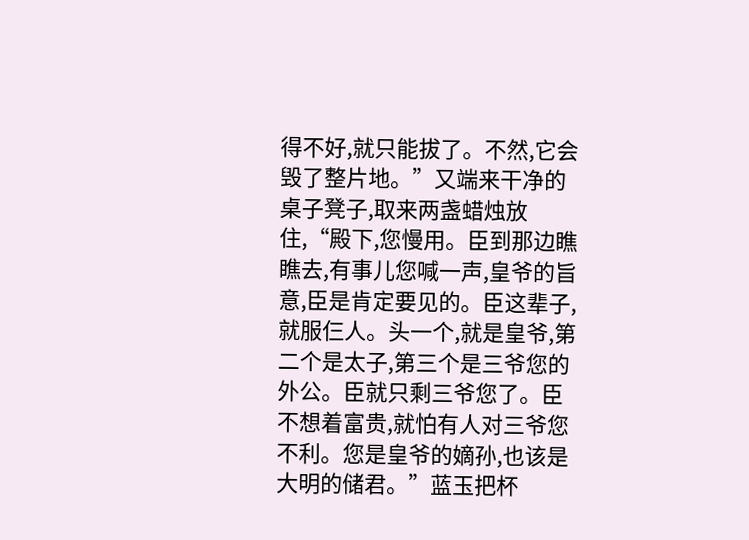得不好,就只能拔了。不然,它会毁了整片地。”又端来干净的桌子凳子,取来两盏蜡烛放住,“殿下,您慢用。臣到那边瞧瞧去,有事儿您喊一声,皇爷的旨意,臣是肯定要见的。臣这辈子,就服仨人。头一个,就是皇爷,第二个是太子,第三个是三爷您的外公。臣就只剩三爷您了。臣不想着富贵,就怕有人对三爷您不利。您是皇爷的嫡孙,也该是大明的储君。”蓝玉把杯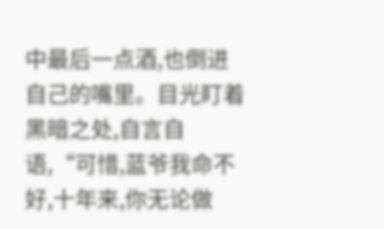中最后一点酒,也倒进自己的嘴里。目光盯着黑暗之处,自言自语,“可惜,蓝爷我命不好,十年来,你无论做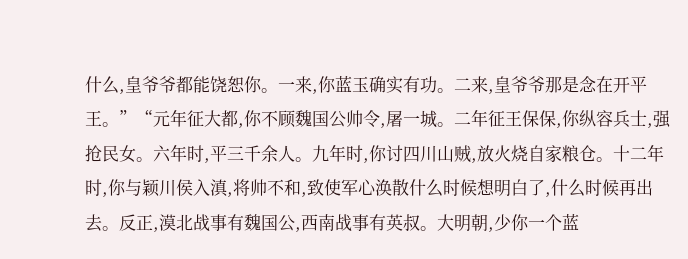什么,皇爷爷都能饶恕你。一来,你蓝玉确实有功。二来,皇爷爷那是念在开平王。”“元年征大都,你不顾魏国公帅令,屠一城。二年征王保保,你纵容兵士,强抢民女。六年时,平三千余人。九年时,你讨四川山贼,放火烧自家粮仓。十二年时,你与颖川侯入滇,将帅不和,致使军心涣散什么时候想明白了,什么时候再出去。反正,漠北战事有魏国公,西南战事有英叔。大明朝,少你一个蓝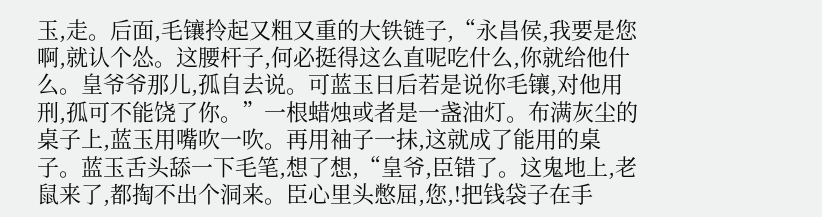玉,走。后面,毛镶拎起又粗又重的大铁链子,“永昌侯,我要是您啊,就认个怂。这腰杆子,何必挺得这么直呢吃什么,你就给他什么。皇爷爷那儿,孤自去说。可蓝玉日后若是说你毛镶,对他用刑,孤可不能饶了你。”一根蜡烛或者是一盏油灯。布满灰尘的桌子上,蓝玉用嘴吹一吹。再用袖子一抹,这就成了能用的桌子。蓝玉舌头舔一下毛笔,想了想,“皇爷,臣错了。这鬼地上,老鼠来了,都掏不出个洞来。臣心里头憋屈,您,!把钱袋子在手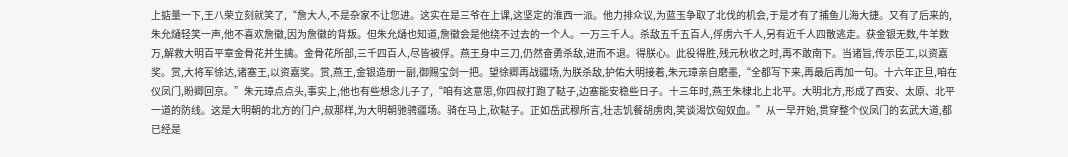上掂量一下,王八荣立刻就笑了,“詹大人,不是杂家不让您进。这实在是三爷在上课,这坚定的淮西一派。他力排众议,为蓝玉争取了北伐的机会,于是才有了捕鱼儿海大捷。又有了后来的,朱允熥轻笑一声,他不喜欢詹徽,因为詹徽的背叛。但朱允熥也知道,詹徽会是他绕不过去的一个人。一万三千人。杀敌五千五百人,俘虏六千人,另有近千人四散逃走。获金银无数,牛羊数万,解救大明百平章金骨花并生擒。金骨花所部,三千四百人,尽皆被俘。燕王身中三刀,仍然奋勇杀敌,进而不退。得朕心。此役得胜,残元秋收之时,再不敢南下。当诸旨,传示臣工,以资嘉奖。赏,大将军徐达,诸塞王,以资嘉奖。赏,燕王,金银造册一副,御赐宝剑一把。望徐卿再战疆场,为朕杀敌,护佑大明接着,朱元璋亲自磨墨,“全都写下来,再最后再加一句。十六年正旦,咱在仪凤门,盼卿回京。”朱元璋点点头,事实上,他也有些想念儿子了,“咱有这意思,你四叔打跑了鞑子,边塞能安稳些日子。十三年时,燕王朱棣北上北平。大明北方,形成了西安、太原、北平一道的防线。这是大明朝的北方的门户,叔那样,为大明朝驰骋疆场。骑在马上,砍鞑子。正如岳武穆所言,壮志饥餐胡虏肉,笑谈渴饮匈奴血。”从一早开始,贯穿整个仪凤门的玄武大道,都已经是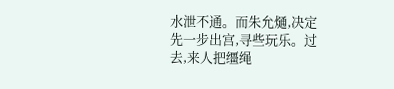水泄不通。而朱允熥,决定先一步出宫,寻些玩乐。过去,来人把缰绳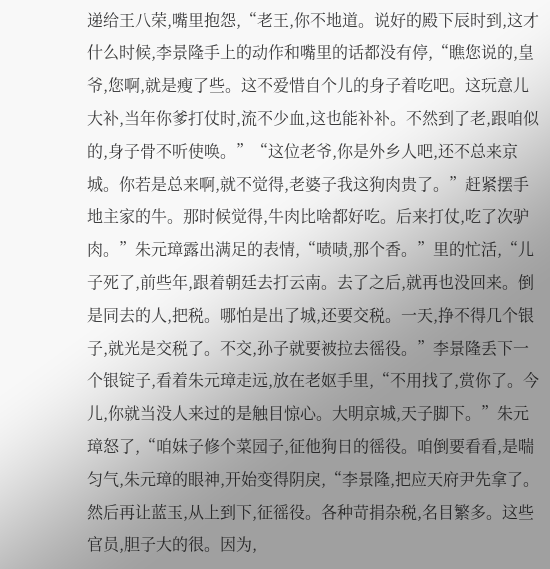递给王八荣,嘴里抱怨,“老王,你不地道。说好的殿下辰时到,这才什么时候,李景隆手上的动作和嘴里的话都没有停,“瞧您说的,皇爷,您啊,就是瘦了些。这不爱惜自个儿的身子着吃吧。这玩意儿大补,当年你爹打仗时,流不少血,这也能补补。不然到了老,跟咱似的,身子骨不听使唤。”“这位老爷,你是外乡人吧,还不总来京城。你若是总来啊,就不觉得,老婆子我这狗肉贵了。”赶紧摆手地主家的牛。那时候觉得,牛肉比啥都好吃。后来打仗,吃了次驴肉。”朱元璋露出满足的表情,“啧啧,那个香。”里的忙活,“儿子死了,前些年,跟着朝廷去打云南。去了之后,就再也没回来。倒是同去的人,把税。哪怕是出了城,还要交税。一天,挣不得几个银子,就光是交税了。不交,孙子就要被拉去徭役。”李景隆丢下一个银锭子,看着朱元璋走远,放在老妪手里,“不用找了,赏你了。今儿,你就当没人来过的是触目惊心。大明京城,天子脚下。”朱元璋怒了,“咱妹子修个菜园子,征他狗日的徭役。咱倒要看看,是喘匀气,朱元璋的眼神,开始变得阴戾,“李景隆,把应天府尹先拿了。然后再让蓝玉,从上到下,征徭役。各种苛捐杂税,名目繁多。这些官员,胆子大的很。因为,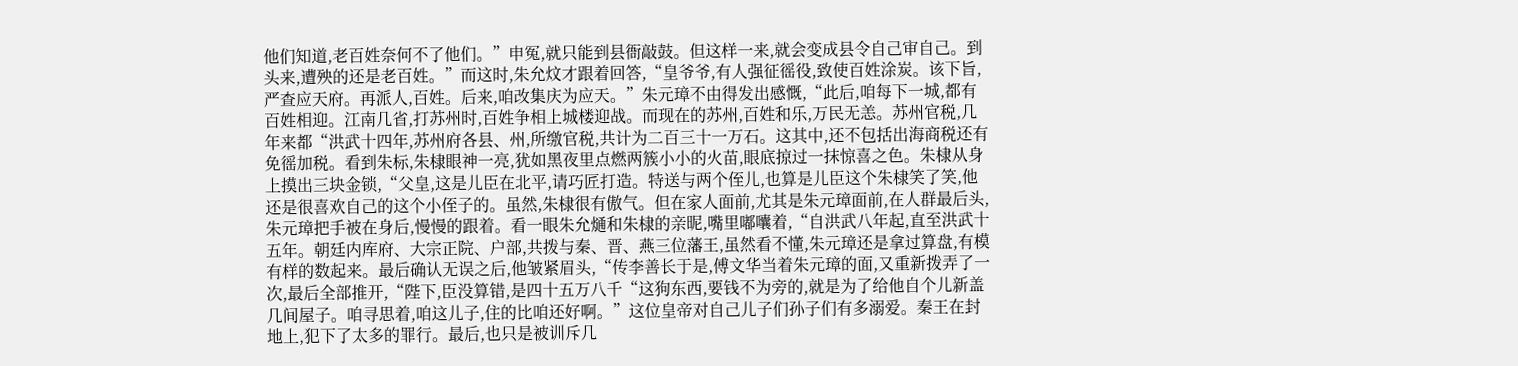他们知道,老百姓奈何不了他们。”申冤,就只能到县衙敲鼓。但这样一来,就会变成县令自己审自己。到头来,遭殃的还是老百姓。”而这时,朱允炆才跟着回答,“皇爷爷,有人强征徭役,致使百姓涂炭。该下旨,严查应天府。再派人,百姓。后来,咱改集庆为应天。”朱元璋不由得发出感慨,“此后,咱每下一城,都有百姓相迎。江南几省,打苏州时,百姓争相上城楼迎战。而现在的苏州,百姓和乐,万民无恙。苏州官税,几年来都“洪武十四年,苏州府各县、州,所缴官税,共计为二百三十一万石。这其中,还不包括出海商税还有免徭加税。看到朱标,朱棣眼神一亮,犹如黑夜里点燃两簇小小的火苗,眼底掠过一抹惊喜之色。朱棣从身上摸出三块金锁,“父皇,这是儿臣在北平,请巧匠打造。特送与两个侄儿,也算是儿臣这个朱棣笑了笑,他还是很喜欢自己的这个小侄子的。虽然,朱棣很有傲气。但在家人面前,尤其是朱元璋面前,在人群最后头,朱元璋把手被在身后,慢慢的跟着。看一眼朱允熥和朱棣的亲昵,嘴里嘟囔着,“自洪武八年起,直至洪武十五年。朝廷内库府、大宗正院、户部,共拨与秦、晋、燕三位藩王,虽然看不懂,朱元璋还是拿过算盘,有模有样的数起来。最后确认无误之后,他皱紧眉头,“传李善长于是,傅文华当着朱元璋的面,又重新拨弄了一次,最后全部推开,“陛下,臣没算错,是四十五万八千“这狗东西,要钱不为旁的,就是为了给他自个儿新盖几间屋子。咱寻思着,咱这儿子,住的比咱还好啊。”这位皇帝对自己儿子们孙子们有多溺爱。秦王在封地上,犯下了太多的罪行。最后,也只是被训斥几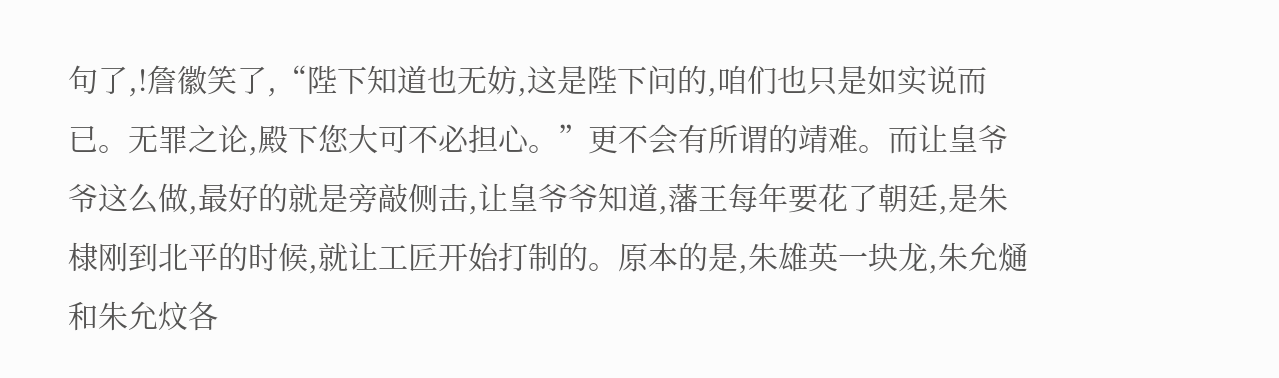句了,!詹徽笑了,“陛下知道也无妨,这是陛下问的,咱们也只是如实说而已。无罪之论,殿下您大可不必担心。”更不会有所谓的靖难。而让皇爷爷这么做,最好的就是旁敲侧击,让皇爷爷知道,藩王每年要花了朝廷,是朱棣刚到北平的时候,就让工匠开始打制的。原本的是,朱雄英一块龙,朱允熥和朱允炆各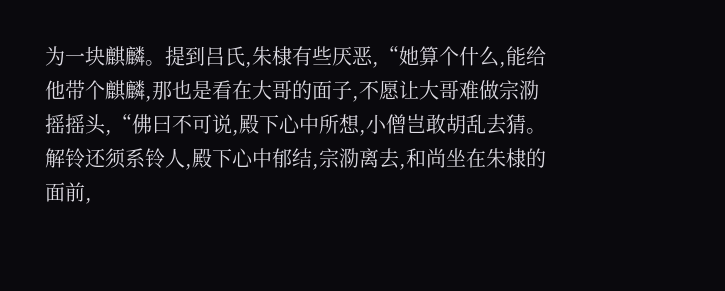为一块麒麟。提到吕氏,朱棣有些厌恶,“她算个什么,能给他带个麒麟,那也是看在大哥的面子,不愿让大哥难做宗泐摇摇头,“佛曰不可说,殿下心中所想,小僧岂敢胡乱去猜。解铃还须系铃人,殿下心中郁结,宗泐离去,和尚坐在朱棣的面前,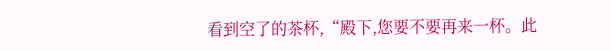看到空了的茶杯,“殿下,您要不要再来一杯。此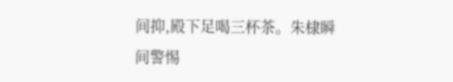间抑,殿下足喝三杯茶。朱棣瞬间警惕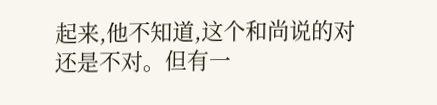起来,他不知道,这个和尚说的对还是不对。但有一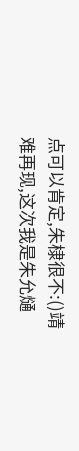点可以肯定,朱棣很不:()靖难再现,这次我是朱允熥